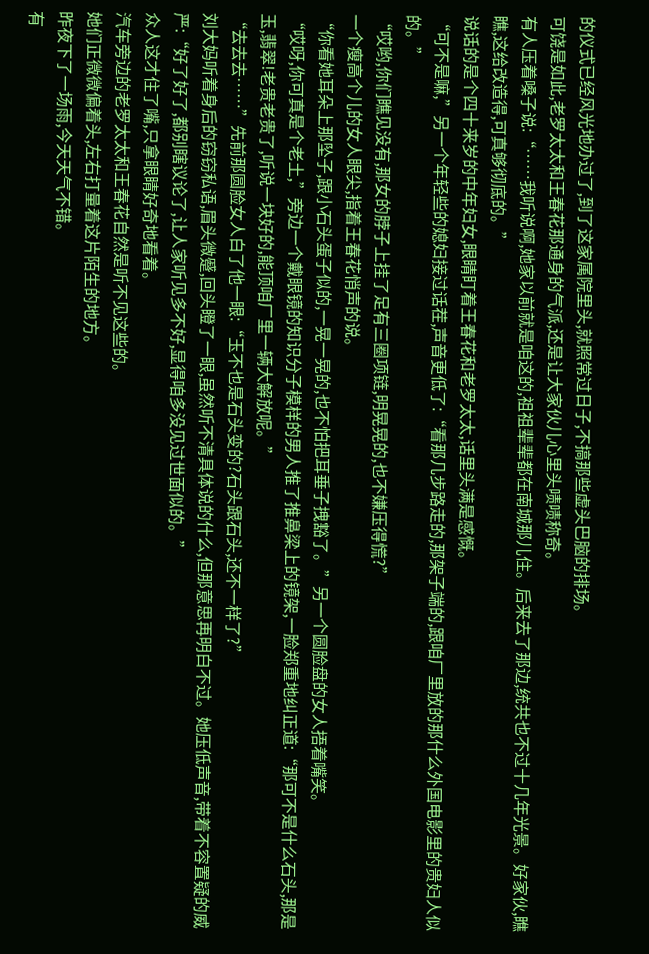的仪式已经风光地办过了,到了这家属院里头,就照常过日子,不搞那些虚头巴脑的排场。
可饶是如此,老罗太太和王春花那通身的气派,还是让大家伙儿心里头啧啧称奇。
有人压着嗓子说:“……我听说啊,她家以前就是咱这的,祖祖辈辈都在南城那儿住。后来去了那边,统共也不过十几年光景。好家伙,瞧瞧,这给改造得,可真够彻底的。”
说话的是个四十来岁的中年妇女,眼睛盯着王春花和老罗太太,话里头满是感慨。
“可不是嘛,”另一个年轻些的媳妇接过话茬,声音更低了:“看那几步路走的,那架子端的,跟咱厂里放的那什么外国电影里的贵妇人似的。”
“哎哟,你们瞧见没有,那女的脖子上挂了足有三圈项链,明晃晃的,也不嫌压得慌?”
一个瘦高个儿的女人眼尖,指着王春花悄声的说。
“你看她耳朵上那坠子,跟小石头蛋子似的,一晃一晃的,也不怕把耳垂子拽豁了。”另一个圆脸盘的女人捂着嘴笑。
“哎呀,你可真是个老土,”旁边一个戴眼镜的知识分子模样的男人推了推鼻梁上的镜架,一脸郑重地纠正道:“那可不是什么石头,那是玉,翡翠!老贵老贵了,听说一块好的,能顶咱厂里一辆大解放呢。”
“去去去……”先前那圆脸女人白了他一眼:“玉不也是石头变的?石头跟石头,还不一样了?”
刘大妈听着身后的窃窃私语,眉头微蹙,回头瞪了一眼,虽然听不清具体说的什么,但那意思再明白不过。她压低声音,带着不容置疑的威严:“好了好了,都别瞎议论了,让人家听见多不好,显得咱多没见过世面似的。”
众人这才住了嘴,只拿眼睛好奇地看着。
汽车旁边的老罗太太和王春花自然是听不见这些的。
她们正微微偏着头,左右打量着这片陌生的地方。
昨夜下了一场雨,今天天气不错。
有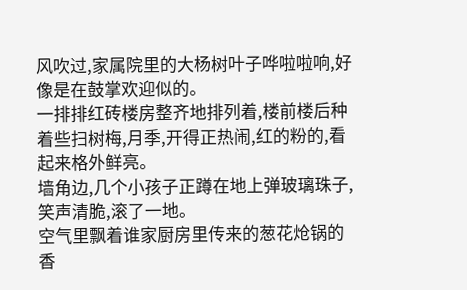风吹过,家属院里的大杨树叶子哗啦啦响,好像是在鼓掌欢迎似的。
一排排红砖楼房整齐地排列着,楼前楼后种着些扫树梅,月季,开得正热闹,红的粉的,看起来格外鲜亮。
墙角边,几个小孩子正蹲在地上弹玻璃珠子,笑声清脆,滚了一地。
空气里飘着谁家厨房里传来的葱花炝锅的香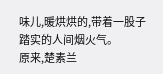味儿,暖烘烘的,带着一股子踏实的人间烟火气。
原来,楚素兰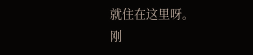就住在这里呀。
刚